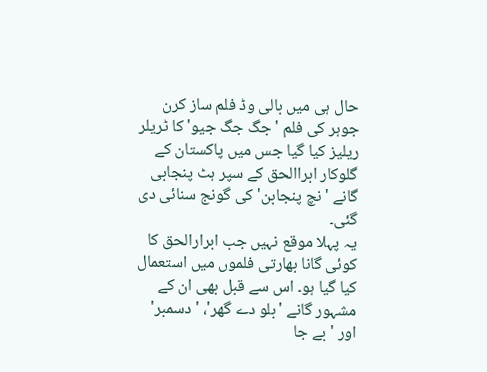حال ہی میں بالی وڈ فلم ساز کرن جوہر کی فلم 'جگ جگ جیو' کا ٹریلر ریلیز کیا گیا جس میں پاکستان کے گلوکار ابراالحق کے سپر ہٹ پنجابی گانے 'نچ پنجابن' کی گونج سنائی دی گئی۔
یہ پہلا موقع نہیں جب ابرارالحق کا کوئی گانا بھارتی فلموں میں استعمال کیا گیا ہو۔ اس سے قبل بھی ان کے مشہور گانے 'بلو دے گھر'، 'دسمبر' اور 'بے جا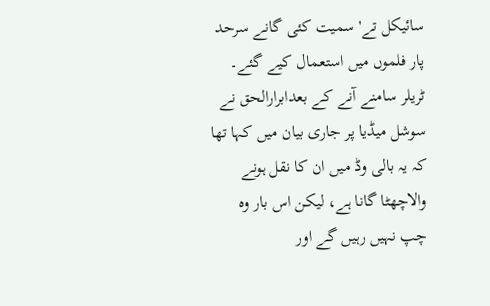سائیکل تے' سمیت کئی گانے سرحد پار فلموں میں استعمال کیے گئے۔
ٹریلر سامنے آنے کے بعدابرارالحق نے سوشل میڈیا پر جاری بیان میں کہا تھا کہ یہ بالی وڈ میں ان کا نقل ہونے والاچھٹا گانا ہے، لیکن اس بار وہ چپ نہیں رہیں گے اور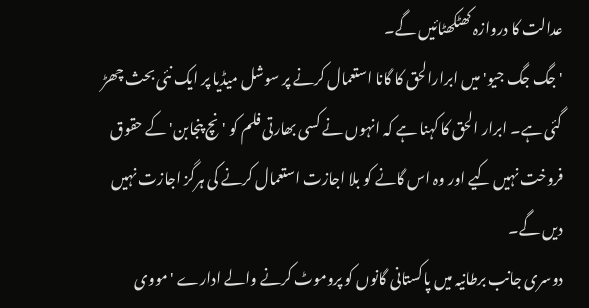عدالت کا دروازہ کھٹکھٹائیں گے۔
'جگ جگ جیو' میں ابرارالحق کا گانا استعمال کرنے پر سوشل میڈیا پر ایک نئی بحث چھڑ گئی ہے۔ ابرار الحق کا کہنا ہے کہ انہوں نے کسی بھارتی فلم کو 'نچ پنجابن'کے حقوق فروخت نہیں کیے اور وہ اس گانے کو بلا اجازت استعمال کرنے کی ہرگز اجازت نہیں دیں گے۔
دوسری جانب برطانیہ میں پاکستانی گانوں کو پروموٹ کرنے والے ادارے 'مووی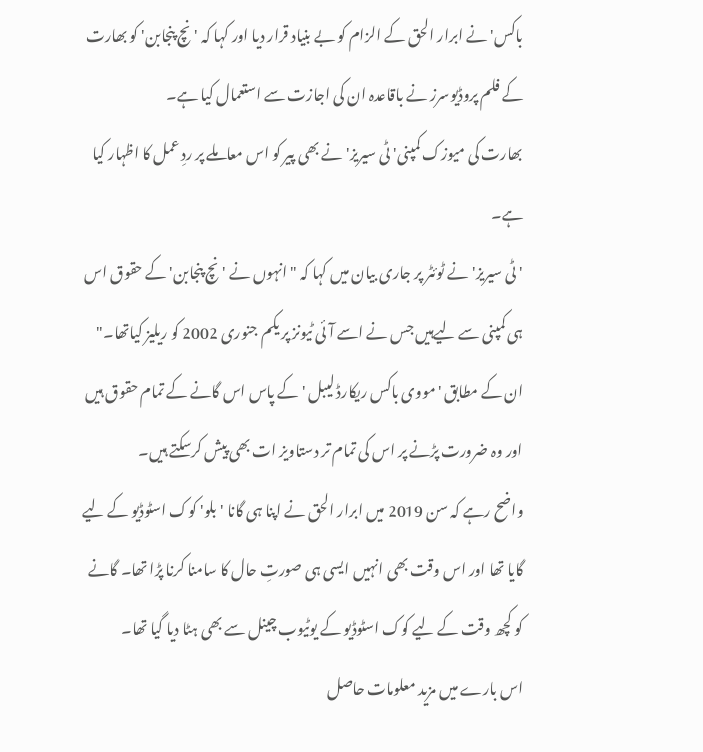باکس' نے ابرار الحق کے الزام کو بے بنیاد قرار دیا اور کہا کہ 'نچ پنجابن' کو بھارت کے فلم پروڈیوسرز نے باقاعدہ ان کی اجازت سے استعمال کیا ہے۔
بھارت کی میوزک کمپنی'ٹی سیریز' نے بھی پیر کو اس معاملے پر ردِ عمل کا اظہار کیا ہے۔
'ٹی سیریز' نے ٹوئٹر پر جاری بیان میں کہا کہ "انہوں نے 'نچ پنجابن' کے حقوق اس ہی کمپنی سے لیےہیں جس نے اسے آئی ٹیونز پر یکم جنوری 2002 کو ریلیز کیاتھا۔"
ان کے مطابق 'مووی باکس ریکارڈ لیبل ' کے پاس اس گانے کے تمام حقوق ہیں اور وہ ضرورت پڑنے پر اس کی تمام تر دستاویز ات بھی پیش کرسکتے ہیں۔
واضح رہے کہ سن 2019 میں ابرار الحق نے اپنا ہی گانا 'بلو' کوک اسٹوڈیو کے لیے گایا تھا اور اس وقت بھی انہیں ایسی ہی صورتِ حال کا سامنا کرنا پڑا تھا۔ گانے کو کچھ وقت کے لیے کوک اسٹوڈیو کے یوٹیوب چینل سے بھی ہٹا دیا گیا تھا۔
اس بارے میں مزید معلومات حاصل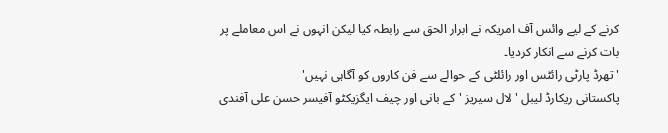کرنے کے لیے وائس آف امریکہ نے ابرار الحق سے رابطہ کیا لیکن انہوں نے اس معاملے پر بات کرنے سے انکار کردیا۔
' تھرڈ پارٹی رائٹس اور رائلٹی کے حوالے سے فن کاروں کو آگاہی نہیں'
پاکستانی ریکارڈ لیبل 'لال سیریز 'کے بانی اور چیف ایگزیکٹو آفیسر حسن علی آفندی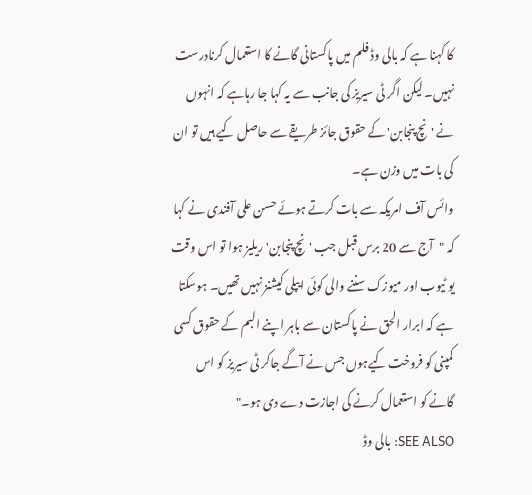کا کہنا ہے کہ بالی وڈ فلم میں پاکستانی گانے کا استعمال کرنادرست نہیں۔ لیکن اگر ٹی سیریز کی جانب سے یہ کہا جا رہاہے کہ انہوں نے 'نچ پنجابن' کے حقوق جائز طریقے سے حاصل کیے ہیں تو ان کی بات میں وزن ہے۔
وائس آف امریکہ سے بات کرتے ہوئے حسن علی آفندی نے کہا کہ "آج سے 20 برس قبل جب 'نچ پنجابن' ریلیز ہوا تو اس وقت یو ٹیوب اور میوزک سننے والی کوئی ایپلی کیشنز نہیں تھیں۔ ہوسکتا ہے کہ ابرار الحق نے پاکستان سے باہر اپنے البم کے حقوق کسی کمپنی کو فروخت کیےہوں جس نے آگے جاکر ٹی سیریز کو اس گانے کو استعمال کرنے کی اجازت دے دی ہو۔"
SEE ALSO: بالی وڈ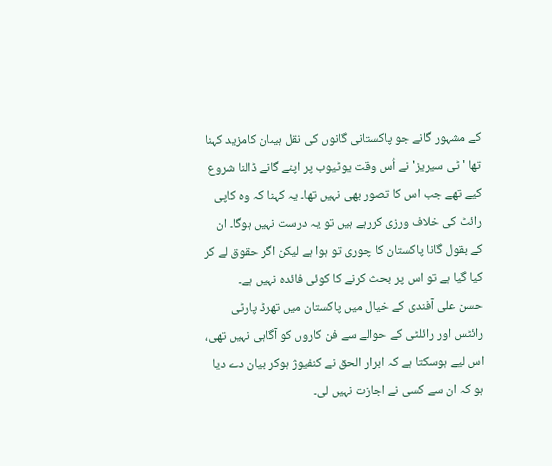کے مشہور گانے جو پاکستانی گانوں کی نقل ہیںان کامزید کہنا تھا 'ٹی سیریز' نے اُس وقت یوٹیوب پر اپنے گانے ڈالنا شروع کیے تھے جب اس کا تصور بھی نہیں تھا۔ یہ کہنا کہ وہ کاپی رائٹ کی خلاف ورزی کررہے ہیں تو یہ درست نہیں ہوگا۔ ان کے بقول گانا پاکستان کا چوری تو ہوا ہے لیکن اگر حقوق لے کر کیا گیا ہے تو اس پر بحث کرنے کا کوئی فائدہ نہیں ہے۔
حسن علی آفندی کے خیال میں پاکستان میں تھرڈ پارٹی رائٹس اور رائلٹی کے حوالے سے فن کاروں کو آگاہی نہیں تھی، اس لیے ہوسکتا ہے کہ ابرار الحق نے کنفیوژ ہوکر بیان دے دیا ہو کہ ان سے کسی نے اجازت نہیں لی۔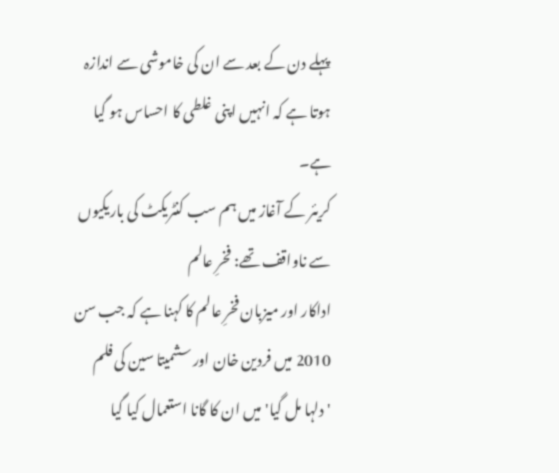پہلے دن کے بعد سے ان کی خاموشی سے اندازہ ہوتا ہے کہ انہیں اپنی غلطی کا احساس ہو گیا ہے۔
کریئر کے آغاز میں ہم سب کنٹریکٹ کی باریکیوں سے ناواقف تھے: فخرِ عالم
اداکار اور میزبان فخرِ عالم کا کہنا ہے کہ جب سن 2010 میں فردین خان اور سشمیتا سین کی فلم 'دلہا مل گیا' میں ان کا گانا استعمال کیا گیا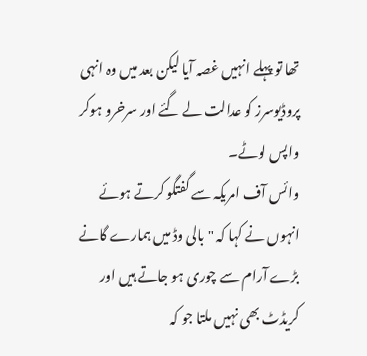تھا تو پہلے انہیں غصہ آیا لیکن بعد میں وہ انہی پروڈیوسرز کو عدالت لے گئے اور سرخرو ہوکر واپس لوٹے۔
وائس آف امریکہ سے گفتگو کرتے ہوئے انہوں نے کہا کہ "بالی وڈ میں ہمارے گانے بڑے آرام سے چوری ہو جاتے ہیں اور کریڈٹ بھی نہیں ملتا جو کہ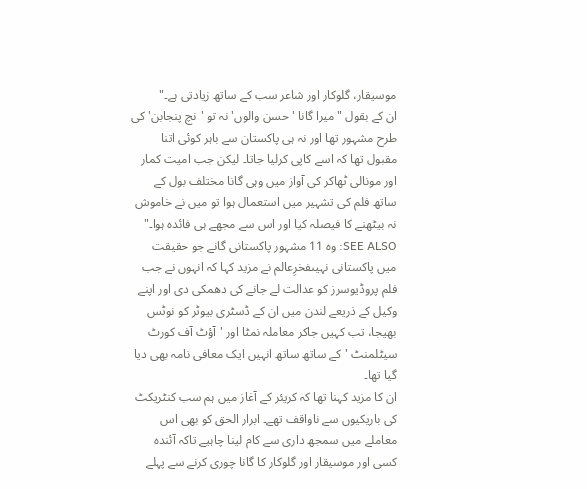موسیقار، گلوکار اور شاعر سب کے ساتھ زیادتی ہے۔"
ان کے بقول "میرا گانا 'حسن والوں' نہ تو 'نچ پنجابن' کی طرح مشہور تھا اور نہ ہی پاکستان سے باہر کوئی اتنا مقبول تھا کہ اسے کاپی کرلیا جاتا۔ لیکن جب امیت کمار اور مونالی ٹھاکر کی آواز میں وہی گانا مختلف بول کے ساتھ فلم کی تشہیر میں استعمال ہوا تو میں نے خاموش نہ بیٹھنے کا فیصلہ کیا اور اس سے مجھے ہی فائدہ ہوا۔"
SEE ALSO: وہ 11 مشہور پاکستانی گانے جو حقیقت میں پاکستانی نہیںفخرِعالم نے مزید کہا کہ انہوں نے جب فلم پروڈیوسرز کو عدالت لے جانے کی دھمکی دی اور اپنے وکیل کے ذریعے لندن میں ان کے ڈسٹری بیوٹر کو نوٹس بھیجا، تب کہیں جاکر معاملہ نمٹا اور 'آؤٹ آف کورٹ سیٹلمنٹ 'کے ساتھ ساتھ انہیں ایک معافی نامہ بھی دیا گیا تھا۔
ان کا مزید کہنا تھا کہ کریئر کے آغاز میں ہم سب کنٹریکٹ کی باریکیوں سے ناواقف تھے۔ ابرار الحق کو بھی اس معاملے میں سمجھ داری سے کام لینا چاہیے تاکہ آئندہ کسی اور موسیقار اور گلوکار کا گانا چوری کرنے سے پہلے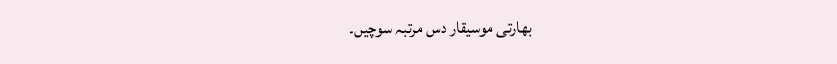بھارتی موسیقار دس مرتبہ سوچیں۔